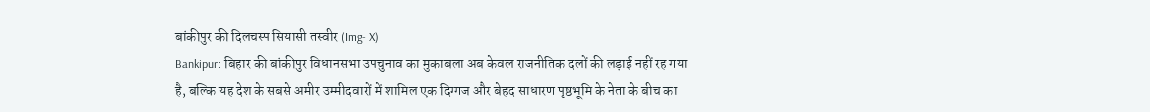बांकीपुर की दिलचस्प सियासी तस्वीर (Img- X)
Bankipur: बिहार की बांकीपुर विधानसभा उपचुनाव का मुकाबला अब केवल राजनीतिक दलों की लड़ाई नहीं रह गया है, बल्कि यह देश के सबसे अमीर उम्मीदवारों में शामिल एक दिग्गज और बेहद साधारण पृष्ठभूमि के नेता के बीच का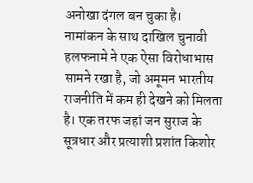अनोखा दंगल बन चुका है।
नामांकन के साथ दाखिल चुनावी हलफनामे ने एक ऐसा विरोधाभास सामने रखा है, जो अमूमन भारतीय राजनीति में कम ही देखने को मिलता है। एक तरफ जहां जन सुराज के सूत्रधार और प्रत्याशी प्रशांत किशोर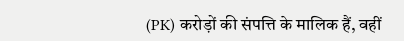(PK) करोड़ों की संपत्ति के मालिक हैं, वहीं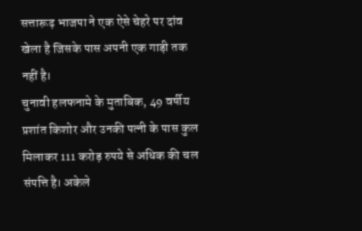सत्तारूढ़ भाजपा ने एक ऐसे चेहरे पर दांव खेला है जिसके पास अपनी एक गाड़ी तक नहीं है।
चुनावी हलफनामे के मुताबिक, 49 वर्षीय प्रशांत किशोर और उनकी पत्नी के पास कुल मिलाकर 111 करोड़ रुपये से अधिक की चल संपत्ति है। अकेले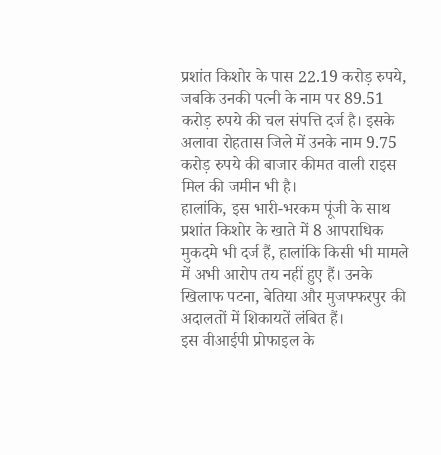प्रशांत किशोर के पास 22.19 करोड़ रुपये, जबकि उनकी पत्नी के नाम पर 89.51 करोड़ रुपये की चल संपत्ति दर्ज है। इसके अलावा रोहतास जिले में उनके नाम 9.75 करोड़ रुपये की बाजार कीमत वाली राइस मिल की जमीन भी है।
हालांकि, इस भारी-भरकम पूंजी के साथ प्रशांत किशोर के खाते में 8 आपराधिक मुकदमे भी दर्ज हैं, हालांकि किसी भी मामले में अभी आरोप तय नहीं हुए हैं। उनके खिलाफ पटना, बेतिया और मुजफ्फरपुर की अदालतों में शिकायतें लंबित हैं।
इस वीआईपी प्रोफाइल के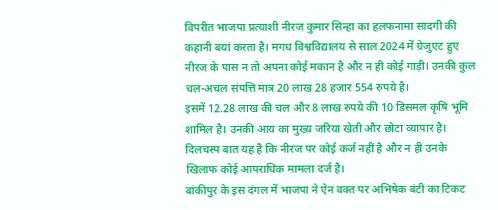विपरीत भाजपा प्रत्याशी नीरज कुमार सिन्हा का हलफनामा सादगी की कहानी बयां करता है। मगध विश्वविद्यालय से साल 2024 में ग्रेजुएट हुए नीरज के पास न तो अपना कोई मकान है और न ही कोई गाड़ी। उनकी कुल चल-अचल संपत्ति मात्र 20 लाख 28 हजार 554 रुपये है।
इसमें 12.28 लाख की चल और 8 लाख रुपये की 10 डिसमल कृषि भूमि शामिल है। उनकी आय का मुख्य जरिया खेती और छोटा व्यापार है। दिलचस्प बात यह है कि नीरज पर कोई कर्ज नहीं है और न ही उनके खिलाफ कोई आपराधिक मामला दर्ज है।
बांकीपुर के इस दंगल में भाजपा ने ऐन वक्त पर अभिषेक बंटी का टिकट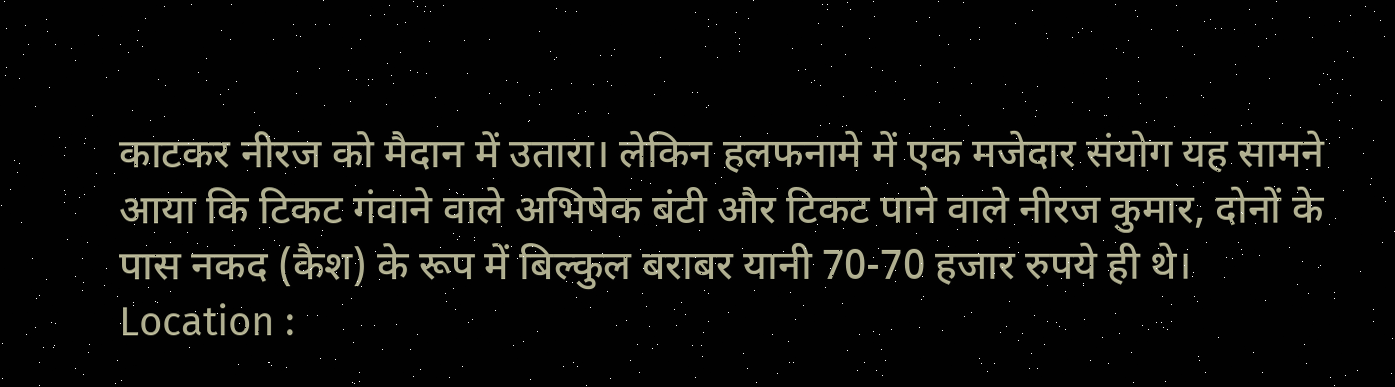काटकर नीरज को मैदान में उतारा। लेकिन हलफनामे में एक मजेदार संयोग यह सामने आया कि टिकट गंवाने वाले अभिषेक बंटी और टिकट पाने वाले नीरज कुमार, दोनों के पास नकद (कैश) के रूप में बिल्कुल बराबर यानी 70-70 हजार रुपये ही थे।
Location :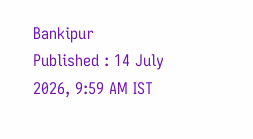Bankipur
Published : 14 July 2026, 9:59 AM IST